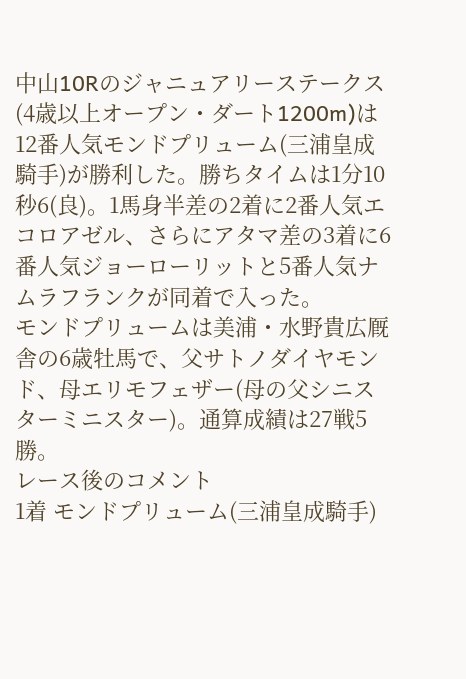中山10Rのジャニュアリーステークス(4歳以上オープン・ダート1200m)は12番人気モンドプリューム(三浦皇成騎手)が勝利した。勝ちタイムは1分10秒6(良)。1馬身半差の2着に2番人気エコロアゼル、さらにアタマ差の3着に6番人気ジョーローリットと5番人気ナムラフランクが同着で入った。
モンドプリュームは美浦・水野貴広厩舎の6歳牡馬で、父サトノダイヤモンド、母エリモフェザー(母の父シニスターミニスター)。通算成績は27戦5勝。
レース後のコメント
1着 モンドプリューム(三浦皇成騎手)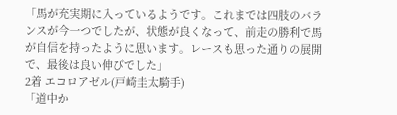「馬が充実期に入っているようです。これまでは四肢のバランスが今一つでしたが、状態が良くなって、前走の勝利で馬が自信を持ったように思います。レースも思った通りの展開で、最後は良い伸びでした」
2着 エコロアゼル(戸崎圭太騎手)
「道中か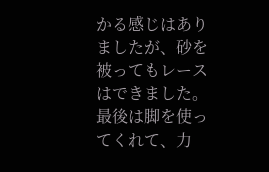かる感じはありましたが、砂を被ってもレースはできました。最後は脚を使ってくれて、力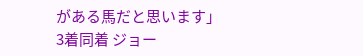がある馬だと思います」
3着同着 ジョー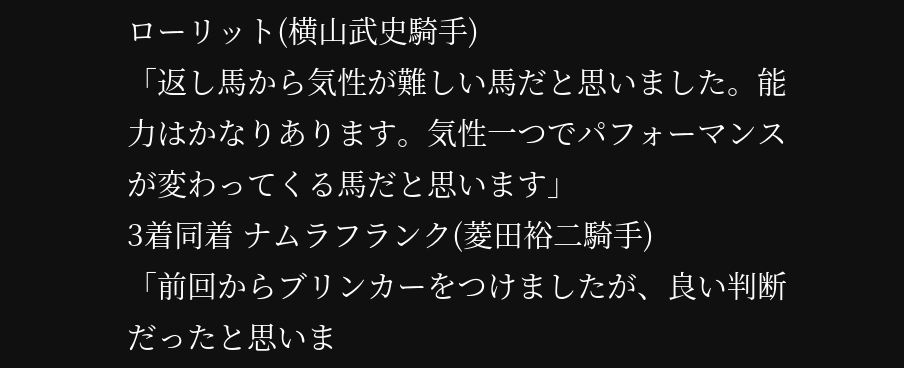ローリット(横山武史騎手)
「返し馬から気性が難しい馬だと思いました。能力はかなりあります。気性一つでパフォーマンスが変わってくる馬だと思います」
3着同着 ナムラフランク(菱田裕二騎手)
「前回からブリンカーをつけましたが、良い判断だったと思いま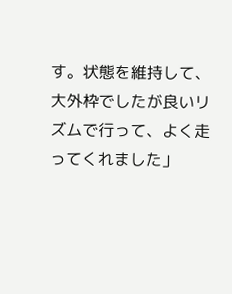す。状態を維持して、大外枠でしたが良いリズムで行って、よく走ってくれました」